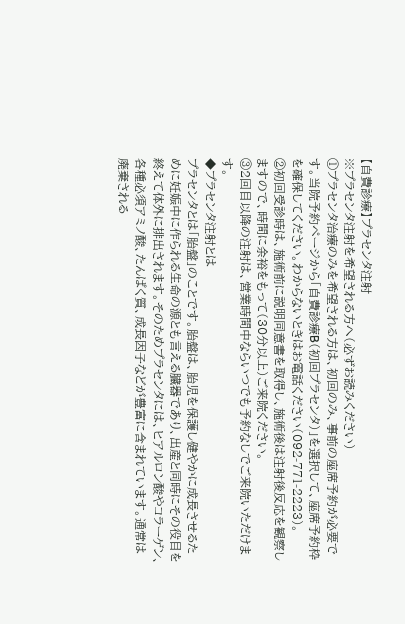【自費診療】プラセンタ注射
※プラセンタ注射を希望される方へ(必ずお読みください)
①プラセンタ治療のみを希望される方は、初回のみ、事前の座席予約が必要です。当院予約ページから「自費診療B(初回プラセンタ)」を選択して、座席予約枠を確保してください。わからないときはお電話ください(092-771-2223)。
②初回受診時は、施術前に説明同意書を取得し、施術後は注射後反応を観察しますので、時間に余裕をもって(30分以上)ご来院ください。
③2回目以降の注射は、営業時間中ならいつでも予約なしでご来院いただけます。
◆プラセンタ注射とは
プラセンタとは「胎盤」のことです。胎盤は、胎児を保護し健やかに成長させるために妊娠中に作られる生命の源とも言える臓器であり、出産と同時にその役目を終えて体外に排出されます。そのためプラセンタには、ヒアルロン酸やコラーゲン、各種必須アミノ酸、たんぱく質、成長因子などが豊富に含まれています。通常は廃棄される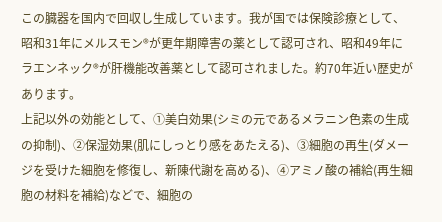この臓器を国内で回収し生成しています。我が国では保険診療として、昭和31年にメルスモン®が更年期障害の薬として認可され、昭和49年にラエンネック®が肝機能改善薬として認可されました。約70年近い歴史があります。
上記以外の効能として、①美白効果(シミの元であるメラニン色素の生成の抑制)、②保湿効果(肌にしっとり感をあたえる)、③細胞の再生(ダメージを受けた細胞を修復し、新陳代謝を高める)、④アミノ酸の補給(再生細胞の材料を補給)などで、細胞の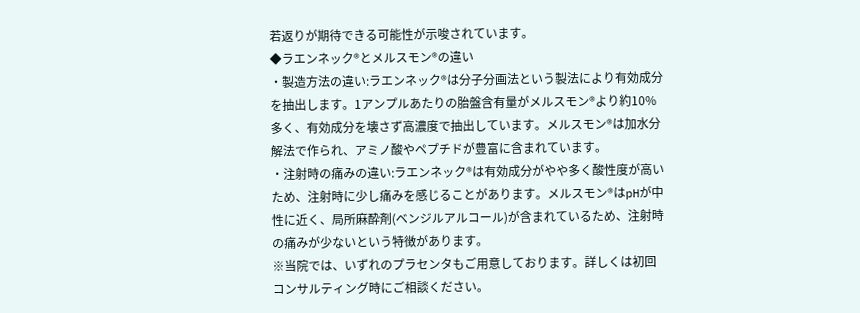若返りが期待できる可能性が示唆されています。
◆ラエンネック®とメルスモン®の違い
・製造方法の違い:ラエンネック®は分子分画法という製法により有効成分を抽出します。1アンプルあたりの胎盤含有量がメルスモン®より約10%多く、有効成分を壊さず高濃度で抽出しています。メルスモン®は加水分解法で作られ、アミノ酸やペプチドが豊富に含まれています。
・注射時の痛みの違い:ラエンネック®は有効成分がやや多く酸性度が高いため、注射時に少し痛みを感じることがあります。メルスモン®はpHが中性に近く、局所麻酔剤(ベンジルアルコール)が含まれているため、注射時の痛みが少ないという特徴があります。
※当院では、いずれのプラセンタもご用意しております。詳しくは初回コンサルティング時にご相談ください。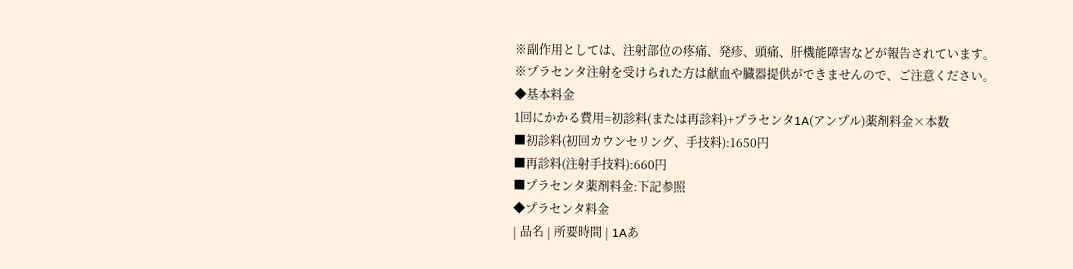※副作用としては、注射部位の疼痛、発疹、頭痛、肝機能障害などが報告されています。
※プラセンタ注射を受けられた方は献血や臓器提供ができませんので、ご注意ください。
◆基本料金
1回にかかる費用=初診料(または再診料)+プラセンタ1A(アンプル)薬剤料金×本数
■初診料(初回カウンセリング、手技料):1650円
■再診料(注射手技料):660円
■プラセンタ薬剤料金:下記参照
◆プラセンタ料金
| 品名 | 所要時間 | 1Aあ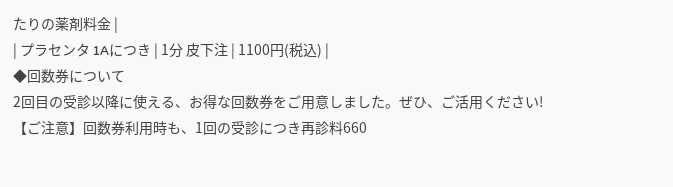たりの薬剤料金 |
| プラセンタ 1Aにつき | 1分 皮下注 | 1100円(税込) |
◆回数券について
2回目の受診以降に使える、お得な回数券をご用意しました。ぜひ、ご活用ください!
【ご注意】回数券利用時も、1回の受診につき再診料660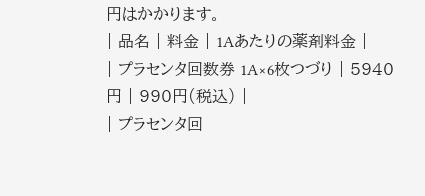円はかかります。
| 品名 | 料金 | 1Aあたりの薬剤料金 |
| プラセンタ回数券 1A×6枚つづり | 5940円 | 990円(税込) |
| プラセンタ回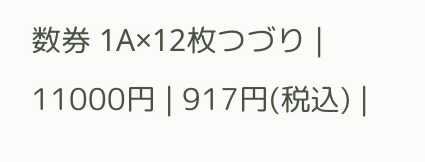数券 1A×12枚つづり | 11000円 | 917円(税込) |